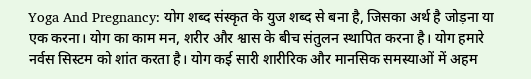Yoga And Pregnancy: योग शब्द संस्कृत के युज शब्द से बना है, जिसका अर्थ है जोड़ना या एक करना। योग का काम मन, शरीर और श्वास के बीच संतुलन स्थापित करना है। योग हमारे नर्वस सिस्टम को शांत करता है। योग कई सारी शारीरिक और मानसिक समस्याओं में अहम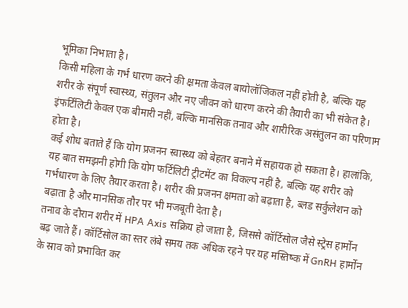भूमिका निभाता है।
किसी महिला के गर्भ धारण करने की क्षमता केवल बायोलॉजिकल नहीं होती है, बल्कि यह शरीर के संपूर्ण स्वास्थ्य, संतुलन और नए जीवन को धारण करने की तैयारी का भी संकेत है। इंफर्टिलिटी केवल एक बीमारी नहीं, बल्कि मानसिक तनाव और शारीरिक असंतुलन का परिणाम होता है।
कई शोध बताते हैं कि योग प्रजनन स्वास्थ्य को बेहतर बनाने में सहायक हो सकता है। हालांकि, यह बात समझनी होगी कि योग फर्टिलिटी ट्रीटमेंट का विकल्प नहीं है, बल्कि यह शरीर को गर्भधारण के लिए तैयार करता है। शरीर की प्रजनन क्षमता को बढ़ाता है, ब्लड सर्कुलेशन को बढ़ाता है और मानसिक तौर पर भी मजबूती देता है।
तनाव के दौरान शरीर में HPA Axis सक्रिय हो जाता है, जिससे कॉर्टिसोल जैसे स्ट्रेस हार्मोन बढ़ जाते हैं। कॉर्टिसोल का स्तर लंबे समय तक अधिक रहने पर यह मस्तिष्क में GnRH हार्मोन के स्राव को प्रभावित कर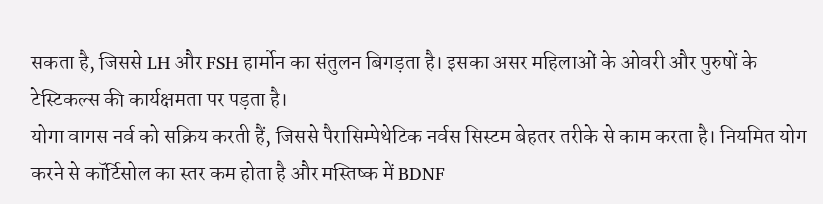सकता है, जिससे LH और FSH हार्मोन का संतुलन बिगड़ता है। इसका असर महिलाओं के ओवरी और पुरुषों के टेस्टिकल्स की कार्यक्षमता पर पड़ता है।
योगा वागस नर्व को सक्रिय करती हैं, जिससे पैरासिम्पेथेटिक नर्वस सिस्टम बेहतर तरीके से काम करता है। नियमित योग करने से कॉर्टिसोल का स्तर कम होता है और मस्तिष्क में BDNF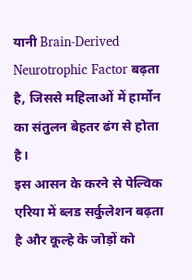यानी Brain-Derived Neurotrophic Factor बढ़ता है, जिससे महिलाओं में हार्मोन का संतुलन बेहतर ढंग से होता है।
इस आसन के करने से पेल्विक एरिया में ब्लड सर्कुलेशन बढ़ता है और कूल्हे के जोड़ों को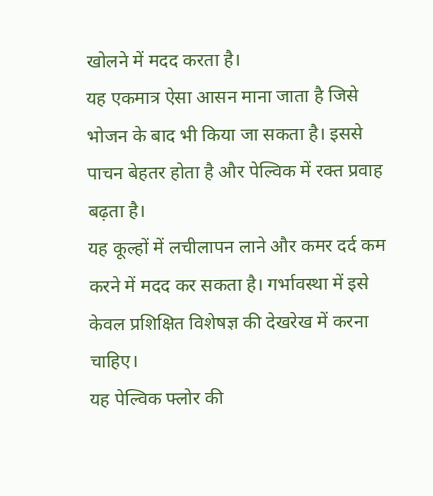खोलने में मदद करता है।
यह एकमात्र ऐसा आसन माना जाता है जिसे भोजन के बाद भी किया जा सकता है। इससे पाचन बेहतर होता है और पेल्विक में रक्त प्रवाह बढ़ता है।
यह कूल्हों में लचीलापन लाने और कमर दर्द कम करने में मदद कर सकता है। गर्भावस्था में इसे केवल प्रशिक्षित विशेषज्ञ की देखरेख में करना चाहिए।
यह पेल्विक फ्लोर की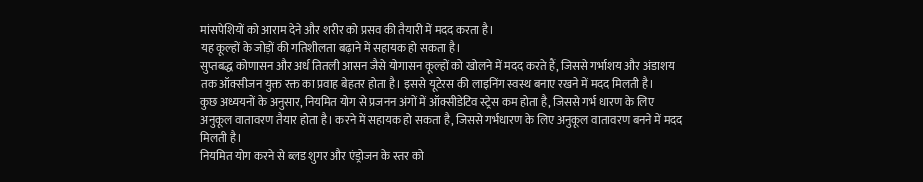मांसपेशियों को आराम देने और शरीर को प्रसव की तैयारी में मदद करता है।
यह कूल्हों के जोड़ों की गतिशीलता बढ़ाने में सहायक हो सकता है।
सुप्तबद्ध कोणासन और अर्ध तितली आसन जैसे योगासन कूल्हों को खोलने में मदद करते हैं, जिससे गर्भाशय और अंडाशय तक ऑक्सीजन युक्त रक्त का प्रवाह बेहतर होता है। इससे यूटेरस की लाइनिंग स्वस्थ बनाए रखने में मदद मिलती है।
कुछ अध्ययनों के अनुसार, नियमित योग से प्रजनन अंगों में ऑक्सीडेटिव स्ट्रेस कम होता है, जिससे गर्भ धारण के लिए अनुकूल वातावरण तैयार होता है। करने में सहायक हो सकता है, जिससे गर्भधारण के लिए अनुकूल वातावरण बनने में मदद मिलती है।
नियमित योग करने से ब्लड शुगर और एंड्रोजन के स्तर को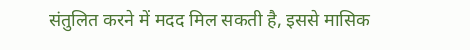संतुलित करने में मदद मिल सकती है, इससे मासिक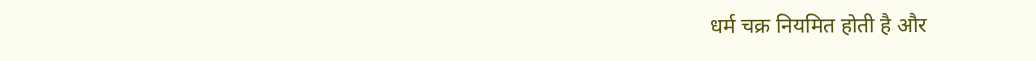धर्म चक्र नियमित होती है और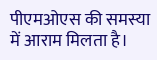पीएमओएस की समस्या में आराम मिलता है।